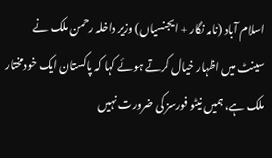اسلام آباد (نامہ نگار + ایجنسیاں) وزیر داخلہ رحمن ملک نے سینٹ میں اظہار خیال کرتے ہوئے کہا کہ پاکستان ایک خودمختار ملک ہے، ہمیں نیٹو فورسز کی ضرورت نہیں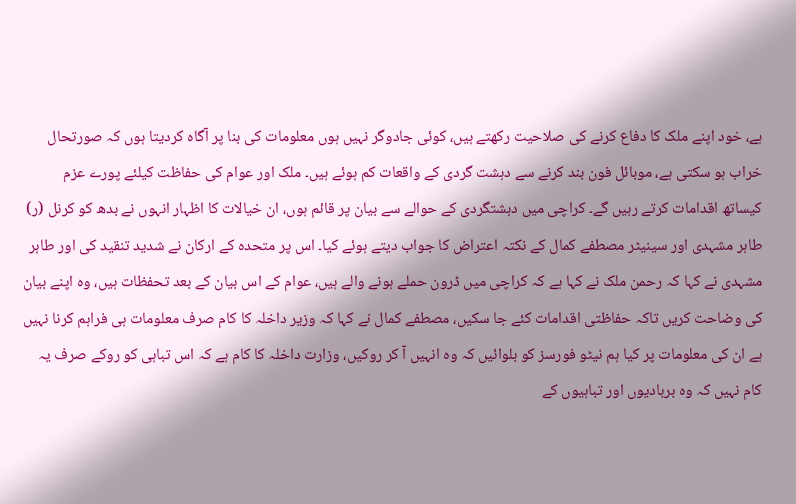ہے، خود اپنے ملک کا دفاع کرنے کی صلاحیت رکھتے ہیں، کوئی جادوگر نہیں ہوں معلومات کی بنا پر آگاہ کردیتا ہوں کہ صورتحال خراب ہو سکتی ہے، موبائل فون بند کرنے سے دہشت گردی کے واقعات کم ہوئے ہیں۔ ملک اور عوام کی حفاظت کیلئے پورے عزم کیساتھ اقدامات کرتے رہیں گے۔ کراچی میں دہشتگردی کے حوالے سے بیان پر قائم ہوں، ان خیالات کا اظہار انہوں نے بدھ کو کرنل (ر) طاہر مشہدی اور سینیٹر مصطفے کمال کے نکتہ اعتراض کا جواب دیتے ہوئے کیا۔ اس پر متحدہ کے ارکان نے شدید تنقید کی اور طاہر مشہدی نے کہا کہ رحمن ملک نے کہا ہے کہ کراچی میں ڈرون حملے ہونے والے ہیں، عوام کے اس بیان کے بعد تحفظات ہیں، وہ اپنے بیان کی وضاحت کریں تاکہ حفاظتی اقدامات کئے جا سکیں، مصطفے کمال نے کہا کہ وزیر داخلہ کا کام صرف معلومات ہی فراہم کرنا نہیں ہے ان کی معلومات پر کیا ہم نیٹو فورسز کو بلوائیں کہ وہ انہیں آ کر روکیں، وزارت داخلہ کا کام ہے کہ اس تباہی کو روکے صرف یہ کام نہیں کہ وہ بربادیوں اور تباہیوں کے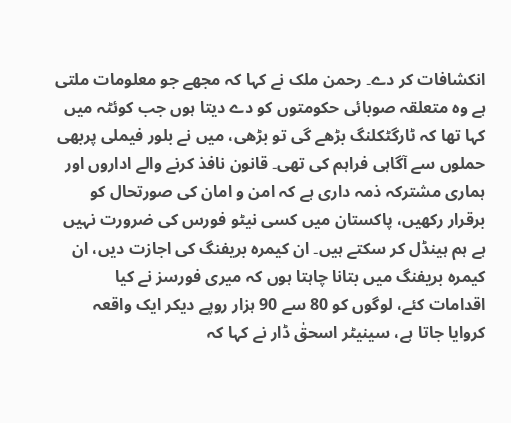انکشافات کر دے۔ رحمن ملک نے کہا کہ مجھے جو معلومات ملتی ہے وہ متعلقہ صوبائی حکومتوں کو دے دیتا ہوں جب کوئٹہ میں کہا تھا کہ ٹارگٹکلنگ بڑھے گی تو بڑھی، میں نے بلور فیملی پربھی حملوں سے آگاہی فراہم کی تھی۔ قانون نافذ کرنے والے اداروں اور ہماری مشترکہ ذمہ داری ہے کہ امن و امان کی صورتحال کو برقرار رکھیں، پاکستان میں کسی نیٹو فورس کی ضرورت نہیں ہے ہم ہینڈل کر سکتے ہیں۔ ان کیمرہ بریفنگ کی اجازت دیں، ان کیمرہ بریفنگ میں بتانا چاہتا ہوں کہ میری فورسز نے کیا اقدامات کئے، لوگوں کو 80 سے 90 ہزار روپے دیکر ایک واقعہ کروایا جاتا ہے، سینیٹر اسحقٰ ڈار نے کہا کہ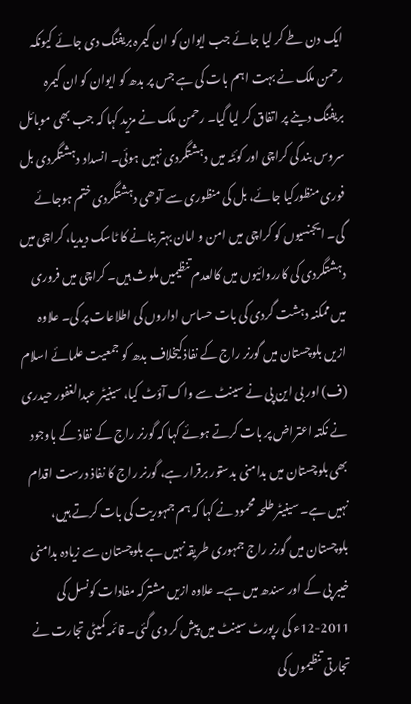ایک دن طے کر لیا جائے جب ایوان کو ان کیمرہ بریفنگ دی جائے کیونکہ رحمن ملک نے بہت اہم بات کی ہے جس پر بدھ کو ایوان کو ان کیمرہ بریفنگ دینے پر اتفاق کر لیا گیا۔ رحمن ملک نے مزید کہا کہ جب بھی موبائل سروس بند کی کراچی اور کوئٹہ میں دہشتگردی نہیں ہوئی۔ انسداد دہشتگردی بل فوری منظورکیا جائے، بل کی منظوری سے آدھی دہشتگردی ختم ہوجائے گی۔ ایجنسیوں کو کراچی میں امن و امان بہتر بنانے کا ٹاسک دیدیا، کراچی میں دہشتگردی کی کارروائیوں میں کالعدم تنظیمیں ملوث ہیں۔ کراچی میں فروری میں ممکنہ دہشت گردی کی بات حساس اداروں کی اطلاعات پر کی۔ علاوہ ازیں بلوچستان میں گورنر راج کے نفاذ کیخلاف بدھ کو جمعیت علمائے اسلام (ف) اور بی این پی نے سینٹ سے واک آؤٹ کیا، سینیٹر عبدالغفور حیدری نے نکتہ اعتراض پر بات کرتے ہوئے کہا کہ گورنر راج کے نفاذ کے باوجود بھی بلوچستان میں بدامنی بدستور برقرار ہے، گورنر راج کا نفاذ درست اقدام نہیں ہے۔ سینیٹر طلحہ محمود نے کہا کہ ہم جمہوریت کی بات کرتے ہیں، بلوچستان میں گورنر راج جمہوری طریقہ نہیں ہے بلوچستان سے زیادہ بدامنی خیبر پی کے اور سندھ میں ہے۔ علاوہ ازیں مشترکہ مفادات کونسل کی 2011-12ء کی رپورٹ سینٹ میں پیش کر دی گئی۔ قائمہ کمیٹی تجارت نے تجارتی تنظیموں کی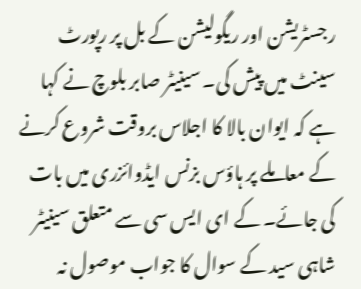رجسٹریشن اور ریگولیشن کے بل پر رپورٹ سینٹ میں پیش کی۔ سینیٹر صابر بلوچ نے کہا ہے کہ ایوان بالا کا اجلاس بروقت شروع کرنے کے معاملے پر ہاؤس بزنس ایڈوائزری میں بات کی جائے۔ کے ای ایس سی سے متعلق سینیٹر شاہی سید کے سوال کا جواب موصول نہ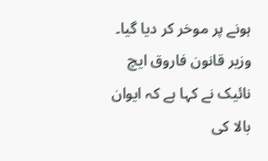ہونے پر موخر کر دیا گیا۔ وزیر قانون فاروق ایچ نائیک نے کہا ہے کہ ایوان بالا کی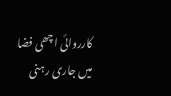کارروائی اچھی فضا میں جاری رہنی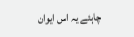چاہئے یہ اس ایوان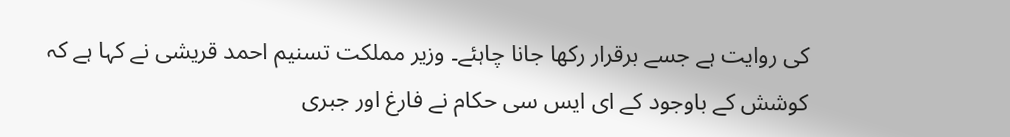کی روایت ہے جسے برقرار رکھا جانا چاہئے۔ وزیر مملکت تسنیم احمد قریشی نے کہا ہے کہ کوشش کے باوجود کے ای ایس سی حکام نے فارغ اور جبری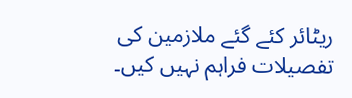ریٹائر کئے گئے ملازمین کی تفصیلات فراہم نہیں کیں۔